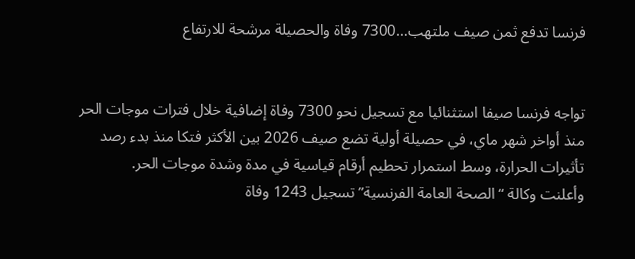فرنسا تدفع ثمن صيف ملتهب…7300 وفاة والحصيلة مرشحة للارتفاع


تواجه فرنسا صيفا استثنائيا مع تسجيل نحو 7300 وفاة إضافية خلال فترات موجات الحر منذ أواخر شهر ماي، في حصيلة أولية تضع صيف 2026 بين الأكثر فتكا منذ بدء رصد تأثيرات الحرارة، وسط استمرار تحطيم أرقام قياسية في مدة وشدة موجات الحر.
وأعلنت وكالة “الصحة العامة الفرنسية” تسجيل 1243 وفاة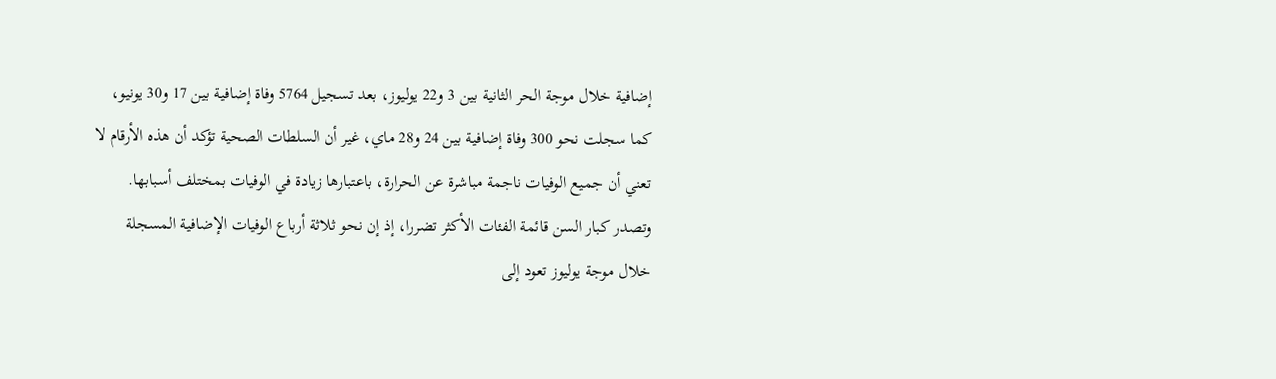إضافية خلال موجة الحر الثانية بين 3 و22 يوليوز، بعد تسجيل 5764 وفاة إضافية بين 17 و30 يونيو، كما سجلت نحو 300 وفاة إضافية بين 24 و28 ماي، غير أن السلطات الصحية تؤكد أن هذه الأرقام لا تعني أن جميع الوفيات ناجمة مباشرة عن الحرارة، باعتبارها زيادة في الوفيات بمختلف أسبابها.
وتصدر كبار السن قائمة الفئات الأكثر تضررا، إذ إن نحو ثلاثة أرباع الوفيات الإضافية المسجلة خلال موجة يوليوز تعود إلى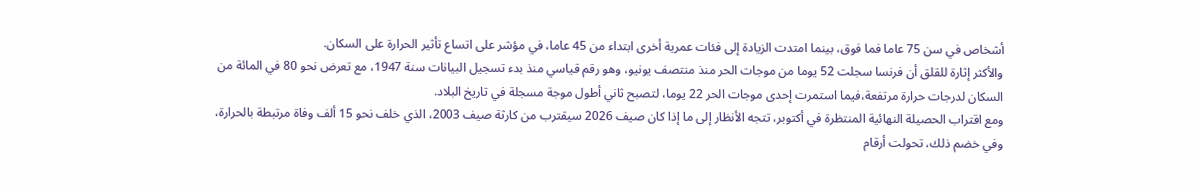أشخاص في سن 75 عاما فما فوق، بينما امتدت الزيادة إلى فئات عمرية أخرى ابتداء من 45 عاما، في مؤشر على اتساع تأثير الحرارة على السكان.
والأكثر إثارة للقلق أن فرنسا سجلت 52 يوما من موجات الحر منذ منتصف يونيو، وهو رقم قياسي منذ بدء تسجيل البيانات سنة 1947، مع تعرض نحو 80 في المائة من السكان لدرجات حرارة مرتفعة،فيما استمرت إحدى موجات الحر 22 يوما، لتصبح ثاني أطول موجة مسجلة في تاريخ البلاد.
ومع اقتراب الحصيلة النهائية المنتظرة في أكتوبر، تتجه الأنظار إلى ما إذا كان صيف 2026 سيقترب من كارثة صيف 2003، الذي خلف نحو 15 ألف وفاة مرتبطة بالحرارة، وفي خضم ذلك، تحولت أرقام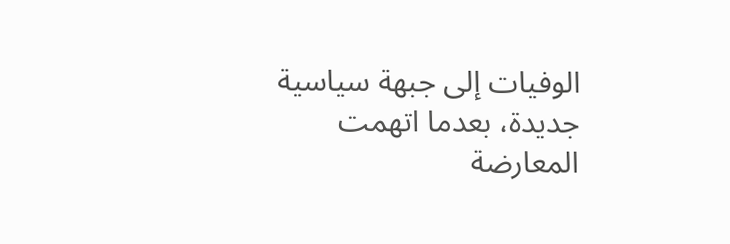الوفيات إلى جبهة سياسية جديدة، بعدما اتهمت المعارضة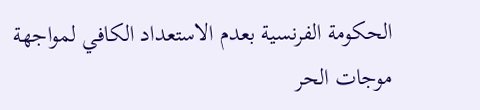الحكومة الفرنسية بعدم الاستعداد الكافي لمواجهة موجات الحر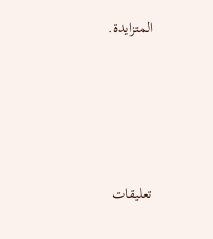المتزايدة.





تعليقات